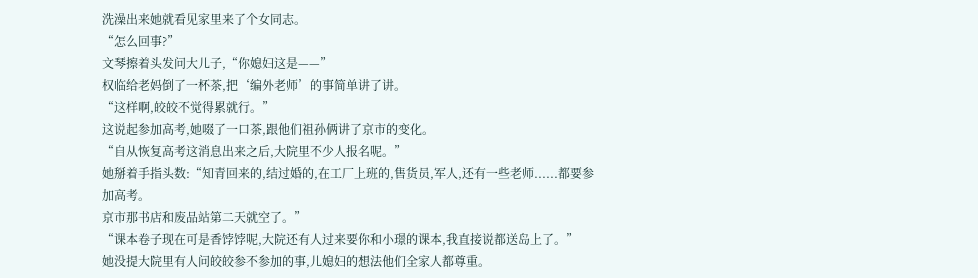洗澡出来她就看见家里来了个女同志。
“怎么回事?”
文琴擦着头发问大儿子,“你媳妇这是——”
权临给老妈倒了一杯茶,把‘编外老师’的事简单讲了讲。
“这样啊,皎皎不觉得累就行。”
这说起参加高考,她啜了一口茶,跟他们祖孙俩讲了京市的变化。
“自从恢复高考这消息出来之后,大院里不少人报名呢。”
她掰着手指头数:“知青回来的,结过婚的,在工厂上班的,售货员,军人,还有一些老师......都要参加高考。
京市那书店和废品站第二天就空了。”
“课本卷子现在可是香饽饽呢,大院还有人过来要你和小璟的课本,我直接说都送岛上了。”
她没提大院里有人问皎皎参不参加的事,儿媳妇的想法他们全家人都尊重。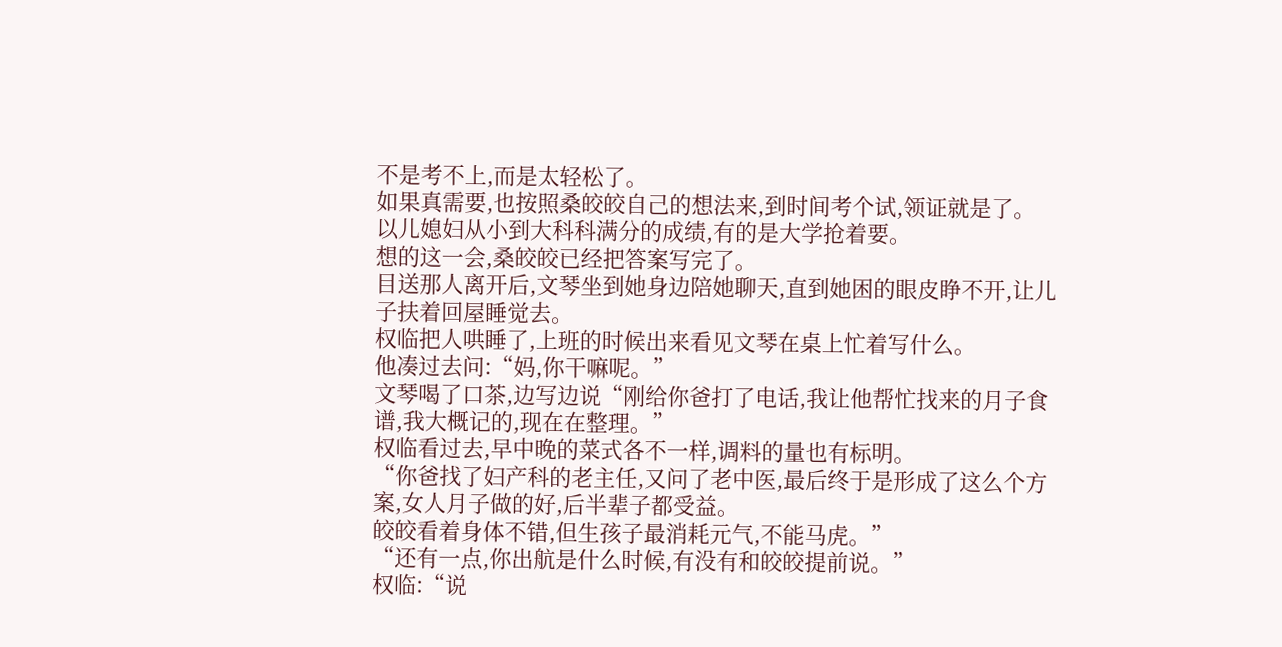不是考不上,而是太轻松了。
如果真需要,也按照桑皎皎自己的想法来,到时间考个试,领证就是了。
以儿媳妇从小到大科科满分的成绩,有的是大学抢着要。
想的这一会,桑皎皎已经把答案写完了。
目送那人离开后,文琴坐到她身边陪她聊天,直到她困的眼皮睁不开,让儿子扶着回屋睡觉去。
权临把人哄睡了,上班的时候出来看见文琴在桌上忙着写什么。
他凑过去问:“妈,你干嘛呢。”
文琴喝了口茶,边写边说“刚给你爸打了电话,我让他帮忙找来的月子食谱,我大概记的,现在在整理。”
权临看过去,早中晚的菜式各不一样,调料的量也有标明。
“你爸找了妇产科的老主任,又问了老中医,最后终于是形成了这么个方案,女人月子做的好,后半辈子都受益。
皎皎看着身体不错,但生孩子最消耗元气,不能马虎。”
“还有一点,你出航是什么时候,有没有和皎皎提前说。”
权临:“说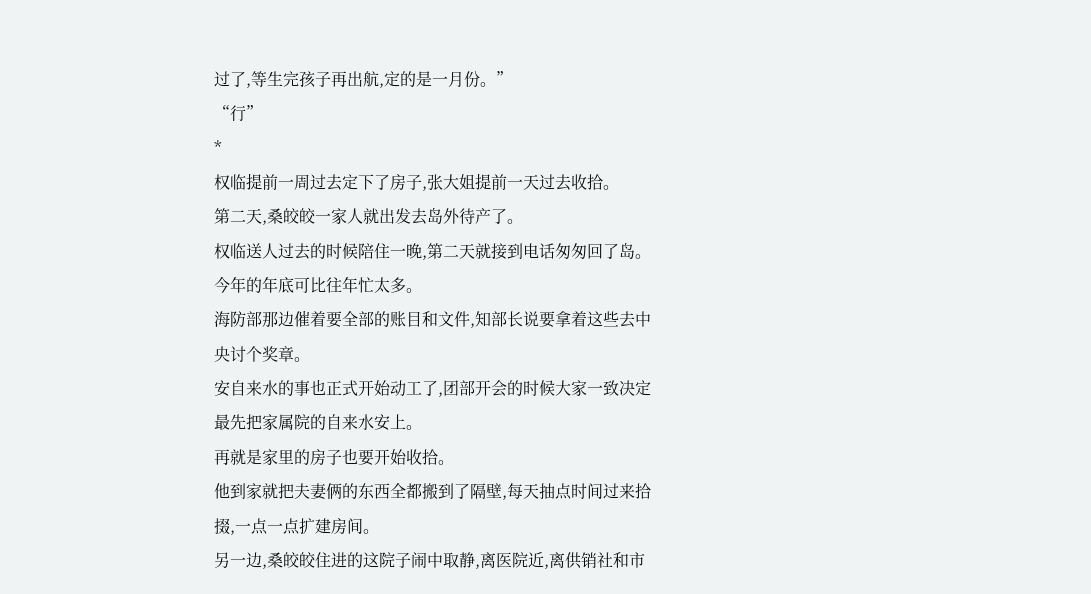过了,等生完孩子再出航,定的是一月份。”
“行”
*
权临提前一周过去定下了房子,张大姐提前一天过去收拾。
第二天,桑皎皎一家人就出发去岛外待产了。
权临送人过去的时候陪住一晚,第二天就接到电话匆匆回了岛。
今年的年底可比往年忙太多。
海防部那边催着要全部的账目和文件,知部长说要拿着这些去中央讨个奖章。
安自来水的事也正式开始动工了,团部开会的时候大家一致决定最先把家属院的自来水安上。
再就是家里的房子也要开始收拾。
他到家就把夫妻俩的东西全都搬到了隔壁,每天抽点时间过来拾掇,一点一点扩建房间。
另一边,桑皎皎住进的这院子闹中取静,离医院近,离供销社和市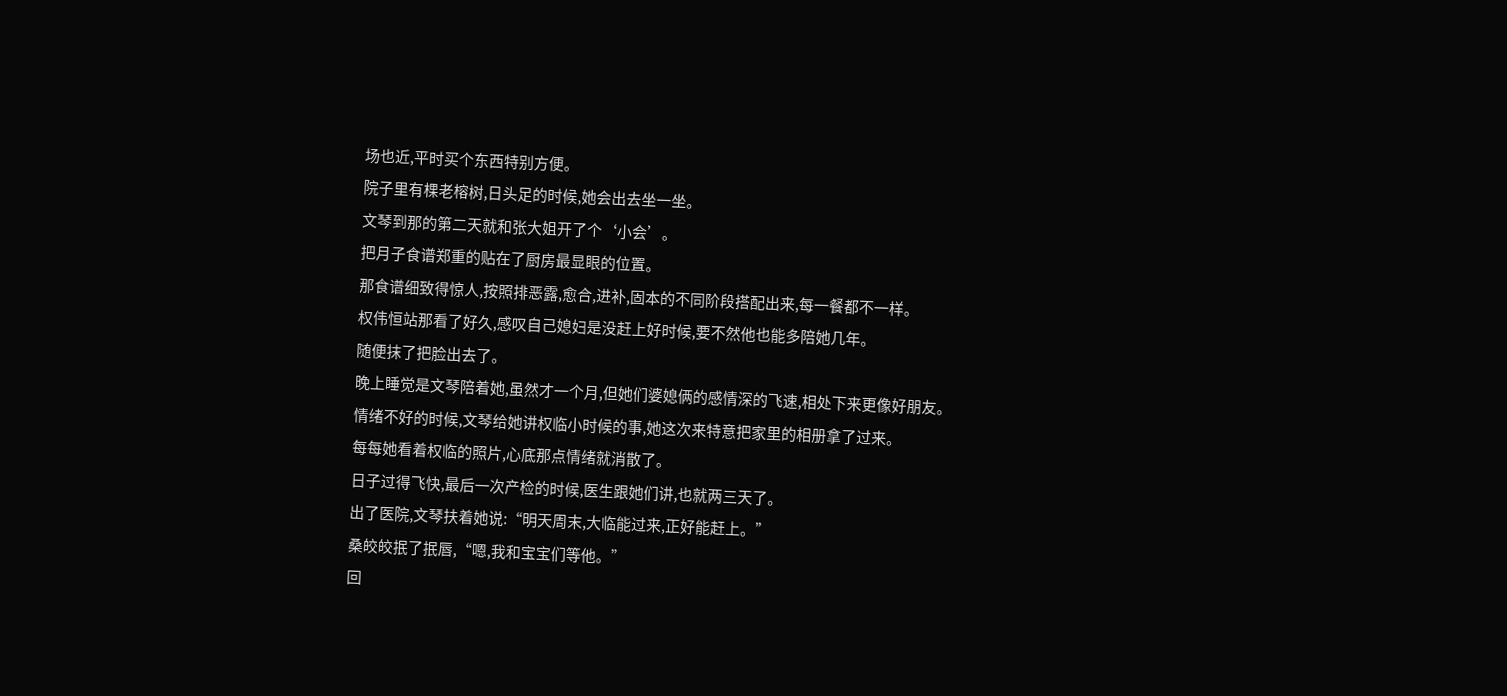场也近,平时买个东西特别方便。
院子里有棵老榕树,日头足的时候,她会出去坐一坐。
文琴到那的第二天就和张大姐开了个‘小会’。
把月子食谱郑重的贴在了厨房最显眼的位置。
那食谱细致得惊人,按照排恶露,愈合,进补,固本的不同阶段搭配出来,每一餐都不一样。
权伟恒站那看了好久,感叹自己媳妇是没赶上好时候,要不然他也能多陪她几年。
随便抹了把脸出去了。
晚上睡觉是文琴陪着她,虽然才一个月,但她们婆媳俩的感情深的飞速,相处下来更像好朋友。
情绪不好的时候,文琴给她讲权临小时候的事,她这次来特意把家里的相册拿了过来。
每每她看着权临的照片,心底那点情绪就消散了。
日子过得飞快,最后一次产检的时候,医生跟她们讲,也就两三天了。
出了医院,文琴扶着她说:“明天周末,大临能过来,正好能赶上。”
桑皎皎抿了抿唇,“嗯,我和宝宝们等他。”
回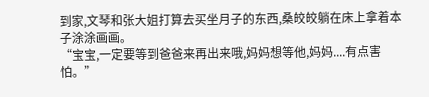到家,文琴和张大姐打算去买坐月子的东西,桑皎皎躺在床上拿着本子涂涂画画。
“宝宝,一定要等到爸爸来再出来哦,妈妈想等他,妈妈....有点害怕。”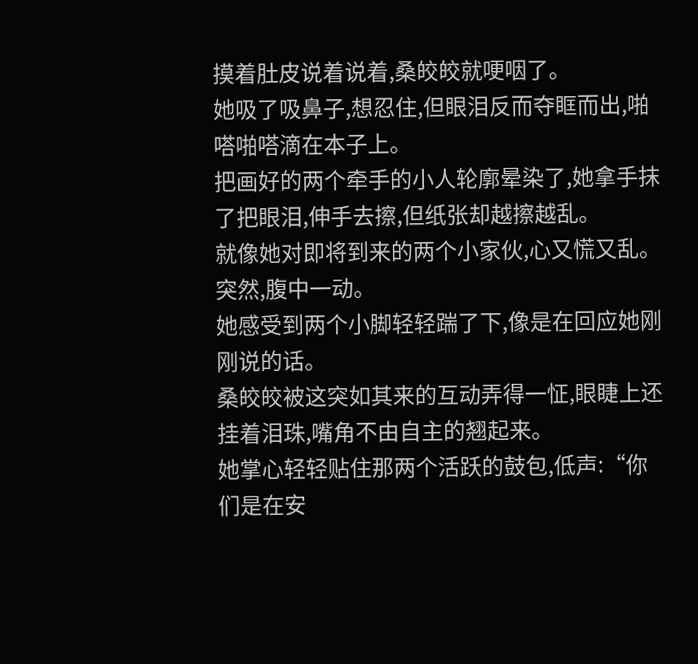摸着肚皮说着说着,桑皎皎就哽咽了。
她吸了吸鼻子,想忍住,但眼泪反而夺眶而出,啪嗒啪嗒滴在本子上。
把画好的两个牵手的小人轮廓晕染了,她拿手抹了把眼泪,伸手去擦,但纸张却越擦越乱。
就像她对即将到来的两个小家伙,心又慌又乱。
突然,腹中一动。
她感受到两个小脚轻轻踹了下,像是在回应她刚刚说的话。
桑皎皎被这突如其来的互动弄得一怔,眼睫上还挂着泪珠,嘴角不由自主的翘起来。
她掌心轻轻贴住那两个活跃的鼓包,低声:“你们是在安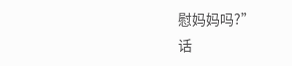慰妈妈吗?”
话